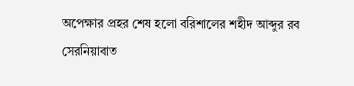অপেক্ষার প্রহর শেষ হলো বরিশালের শহীদ আব্দুর রব সেরনিয়াবাত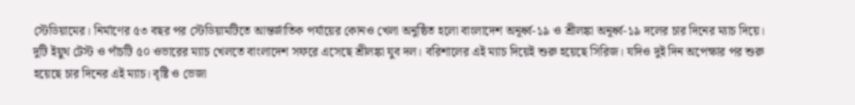স্টেডিয়ামের। নির্মাণের ৫৩ বছর পর স্টেডিয়ামটিতে আন্তর্জাতিক পর্যায়ের কোনও খেলা অনুষ্ঠিত হলো বাংলাদেশ অনূর্ধ্ব-১৯ ও শ্রীলঙ্কা অনূর্ধ্ব-১৯ দলের চার দিনের ম্যাচ দিয়ে।
দুটি ইয়ুথ টেস্ট ও পাঁচটি ৫০ ওভারের ম্যাচ খেলতে বাংলাদেশ সফরে এসেছে শ্রীলঙ্কা যুব দল। বরিশালের এই ম্যাচ দিয়েই শুরু হয়েছে সিরিজ। যদিও দুই দিন অপেক্ষার পর শুরু হয়েছে চার দিনের এই ম্যাচ। বৃষ্টি ও ভেজা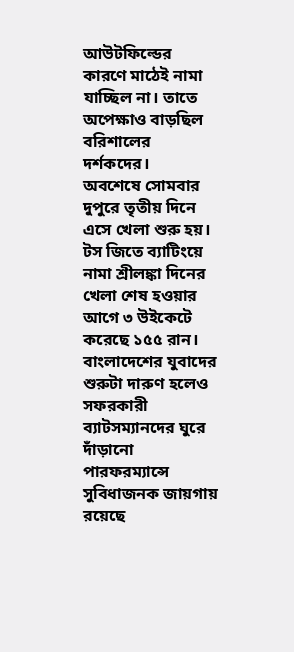আউটফিল্ডের কারণে মাঠেই নামা যাচ্ছিল না। তাতে অপেক্ষাও বাড়ছিল বরিশালের দর্শকদের।
অবশেষে সোমবার দুপুরে তৃতীয় দিনে এসে খেলা শুরু হয়। টস জিতে ব্যাটিংয়ে নামা শ্রীলঙ্কা দিনের খেলা শেষ হওয়ার আগে ৩ উইকেটে করেছে ১৫৫ রান। বাংলাদেশের যুবাদের শুরুটা দারুণ হলেও সফরকারী ব্যাটসম্যানদের ঘুরে দাঁড়ানো পারফরম্যান্সে সুবিধাজনক জায়গায় রয়েছে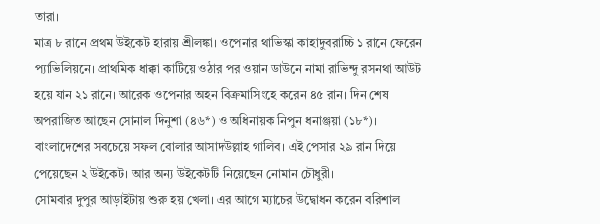তারা।
মাত্র ৮ রানে প্রথম উইকেট হারায় শ্রীলঙ্কা। ওপেনার থাভিস্কা কাহাদুবরাচ্চি ১ রানে ফেরেন প্যাভিলিয়নে। প্রাথমিক ধাক্কা কাটিয়ে ওঠার পর ওয়ান ডাউনে নামা রাভিন্দু রসনথা আউট হয়ে যান ২১ রানে। আরেক ওপেনার অহন বিক্রমাসিংহে করেন ৪৫ রান। দিন শেষ অপরাজিত আছেন সোনাল দিনুশা (৪৬*) ও অধিনায়ক নিপুন ধনাঞ্জয়া (১৮*)।
বাংলাদেশের সবচেয়ে সফল বোলার আসাদউল্লাহ গালিব। এই পেসার ২৯ রান দিয়ে পেয়েছেন ২ উইকেট। আর অন্য উইকেটটি নিয়েছেন নোমান চৌধুরী।
সোমবার দুপুর আড়াইটায় শুরু হয় খেলা। এর আগে ম্যাচের উদ্বোধন করেন বরিশাল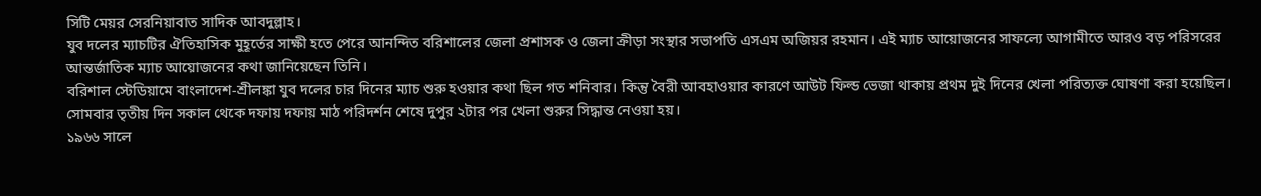সিটি মেয়র সেরনিয়াবাত সাদিক আবদুল্লাহ।
যুব দলের ম্যাচটির ঐতিহাসিক মুহূর্তের সাক্ষী হতে পেরে আনন্দিত বরিশালের জেলা প্রশাসক ও জেলা ক্রীড়া সংস্থার সভাপতি এসএম অজিয়র রহমান। এই ম্যাচ আয়োজনের সাফল্যে আগামীতে আরও বড় পরিসরের আন্তর্জাতিক ম্যাচ আয়োজনের কথা জানিয়েছেন তিনি।
বরিশাল স্টেডিয়ামে বাংলাদেশ-শ্রীলঙ্কা যুব দলের চার দিনের ম্যাচ শুরু হওয়ার কথা ছিল গত শনিবার। কিন্তু বৈরী আবহাওয়ার কারণে আউট ফিল্ড ভেজা থাকায় প্রথম দুই দিনের খেলা পরিত্যক্ত ঘোষণা করা হয়েছিল। সোমবার তৃতীয় দিন সকাল থেকে দফায় দফায় মাঠ পরিদর্শন শেষে দুপুর ২টার পর খেলা শুরুর সিদ্ধান্ত নেওয়া হয়।
১৯৬৬ সালে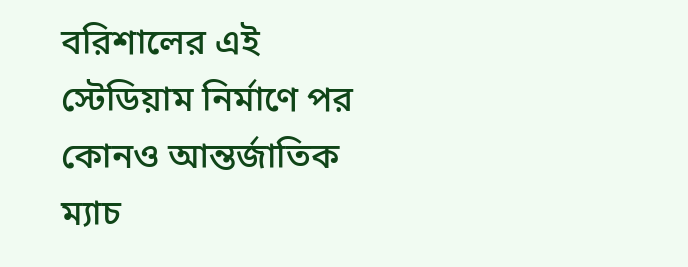বরিশালের এই স্টেডিয়াম নির্মাণে পর কোনও আন্তর্জাতিক ম্যাচ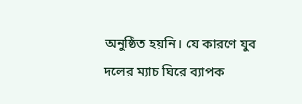অনুষ্ঠিত হয়নি। যে কারণে যুব দলের ম্যাচ ঘিরে ব্যাপক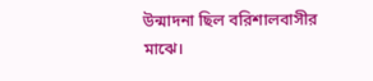উন্মাদনা ছিল বরিশালবাসীর মাঝে।